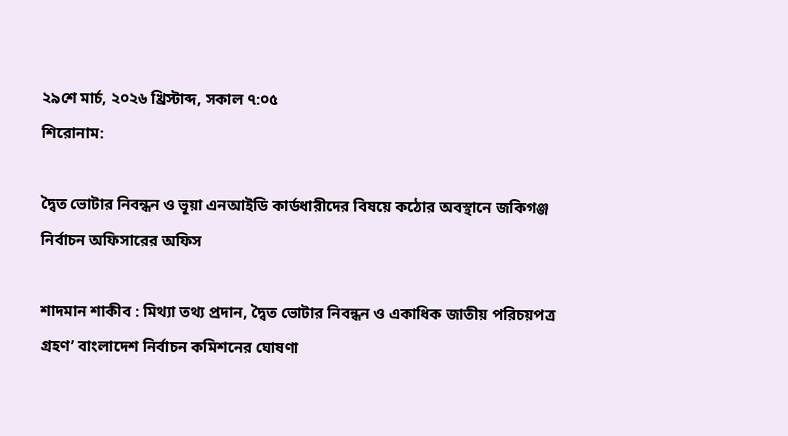২৯শে মার্চ, ২০২৬ খ্রিস্টাব্দ, সকাল ৭:০৫
শিরোনাম:

দ্বৈত ভোটার নিবন্ধন ও ভূয়া এনআইডি কার্ডধারীদের বিষয়ে কঠোর অবস্থানে জকিগঞ্জ নির্বাচন অফিসারের অফিস

শাদমান শাকীব : মিথ্যা তথ্য প্রদান, দ্বৈত ভোটার নিবন্ধন ও একাধিক জাতীয় পরিচয়পত্র গ্রহণ’ বাংলাদেশ নির্বাচন কমিশনের ঘোষণা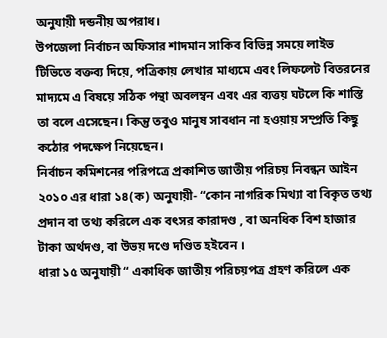অনুযায়ী দন্ডনীয় অপরাধ।
উপজেলা নির্বাচন অফিসার শাদমান সাকিব বিভিন্ন সময়ে লাইভ টিভিতে বক্তব্য দিয়ে, পত্রিকায় লেখার মাধ্যমে এবং লিফলেট বিতরনের মাদ্যমে এ বিষয়ে সঠিক পন্থা অবলম্বন এবং এর ব্যত্তয় ঘটলে কি শাস্তি তা বলে এসেছেন। কিন্তু তবুও মানুষ সাবধান না হওয়ায় সম্প্রতি কিছু কঠোর পদক্ষেপ নিয়েছেন।
নির্বাচন কমিশনের পরিপত্রে প্রকাশিত জাতীয় পরিচয় নিবন্ধন আইন ২০১০ এর ধারা ১৪(ক) অনুযায়ী- “কোন নাগরিক মিথ্যা বা বিকৃত তথ্য প্রদান বা তথ্য করিলে এক বৎসর কারাদণ্ড , বা অনধিক বিশ হাজার টাকা অর্থদণ্ড, বা উভয় দণ্ডে দণ্ডিত হইবেন ।
ধারা ১৫ অনুযায়ী “ একাধিক জাতীয় পরিচয়পত্র গ্রহণ করিলে এক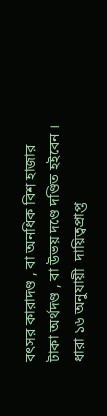বৎসর কারাদণ্ড , বা অনধিক বিশ হাজার টাকা অর্থদণ্ড , বা উভয় দণ্ডে দণ্ডিত হইবেন ।
ধারা ১৬ অনুযায়ী  দায়িত্বপ্রাপ্ত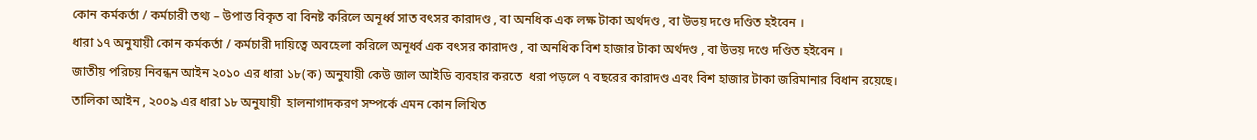কোন কর্মকর্তা / কর্মচারী তথ্য – উপাত্ত বিকৃত বা বিনষ্ট করিলে অনূর্ধ্ব সাত বৎসর কারাদণ্ড , বা অনধিক এক লক্ষ টাকা অর্থদণ্ড , বা উভয় দণ্ডে দণ্ডিত হইবেন ।
ধারা ১৭ অনুযায়ী কোন কর্মকর্তা / কর্মচারী দায়িত্বে অবহেলা করিলে অনূর্ধ্ব এক বৎসর কারাদণ্ড , বা অনধিক বিশ হাজার টাকা অর্থদণ্ড , বা উভয় দণ্ডে দণ্ডিত হইবেন ।
জাতীয় পরিচয় নিবন্ধন আইন ২০১০ এর ধারা ১৮(ক) অনুযায়ী কেউ জাল আইডি ব্যবহার করতে  ধরা পড়লে ৭ বছরের কারাদণ্ড এবং বিশ হাজার টাকা জরিমানার বিধান রয়েছে।
তালিকা আইন , ২০০৯ এর ধারা ১৮ অনুযায়ী  হালনাগাদকরণ সম্পর্কে এমন কোন লিখিত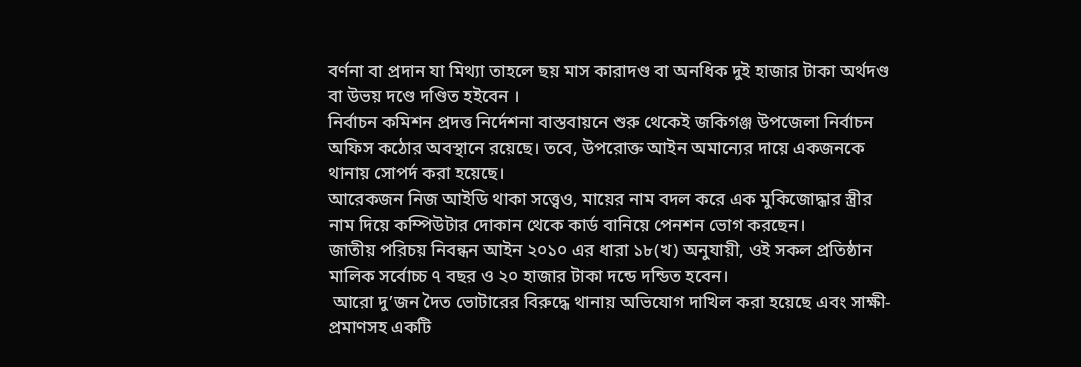বর্ণনা বা প্রদান যা মিথ্যা তাহলে ছয় মাস কারাদণ্ড বা অনধিক দুই হাজার টাকা অর্থদণ্ড বা উভয় দণ্ডে দণ্ডিত হইবেন ।
নির্বাচন কমিশন প্রদত্ত নির্দেশনা বাস্তবায়নে শুরু থেকেই জকিগঞ্জ উপজেলা নির্বাচন অফিস কঠোর অবস্থানে রয়েছে। তবে, উপরোক্ত আইন অমান্যের দায়ে একজনকে থানায় সোপর্দ করা হয়েছে।
আরেকজন নিজ আইডি থাকা সত্ত্বেও, মায়ের নাম বদল করে এক মুকিজোদ্ধার স্ত্রীর নাম দিয়ে কম্পিউটার দোকান থেকে কার্ড বানিয়ে পেনশন ভোগ করছেন।
জাতীয় পরিচয় নিবন্ধন আইন ২০১০ এর ধারা ১৮(খ) অনুযায়ী, ওই সকল প্রতিষ্ঠান মালিক সর্বোচ্চ ৭ বছর ও ২০ হাজার টাকা দন্ডে দন্ডিত হবেন।
 আরো দু’জন দৈত ভোটারের বিরুদ্ধে থানায় অভিযোগ দাখিল করা হয়েছে এবং সাক্ষী-প্রমাণসহ একটি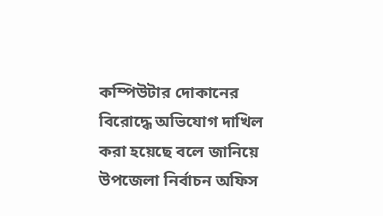কম্পিউটার দোকানের বিরোদ্ধে অভিযোগ দাখিল করা হয়েছে বলে জানিয়ে উপজেলা নির্বাচন অফিস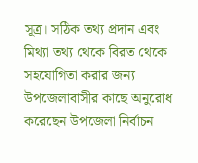সূত্র। সঠিক তথ্য প্রদান এবং মিথ্যা তথ্য থেকে বিরত থেকে সহযোগিতা করার জন্য উপজেলাবাসীর কাছে অনুরোধ করেছেন উপজেলা নির্বাচন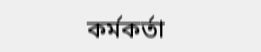কর্মকর্তা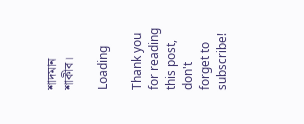শাদমান শাকীব।

Loading

Thank you for reading this post, don't forget to subscribe!